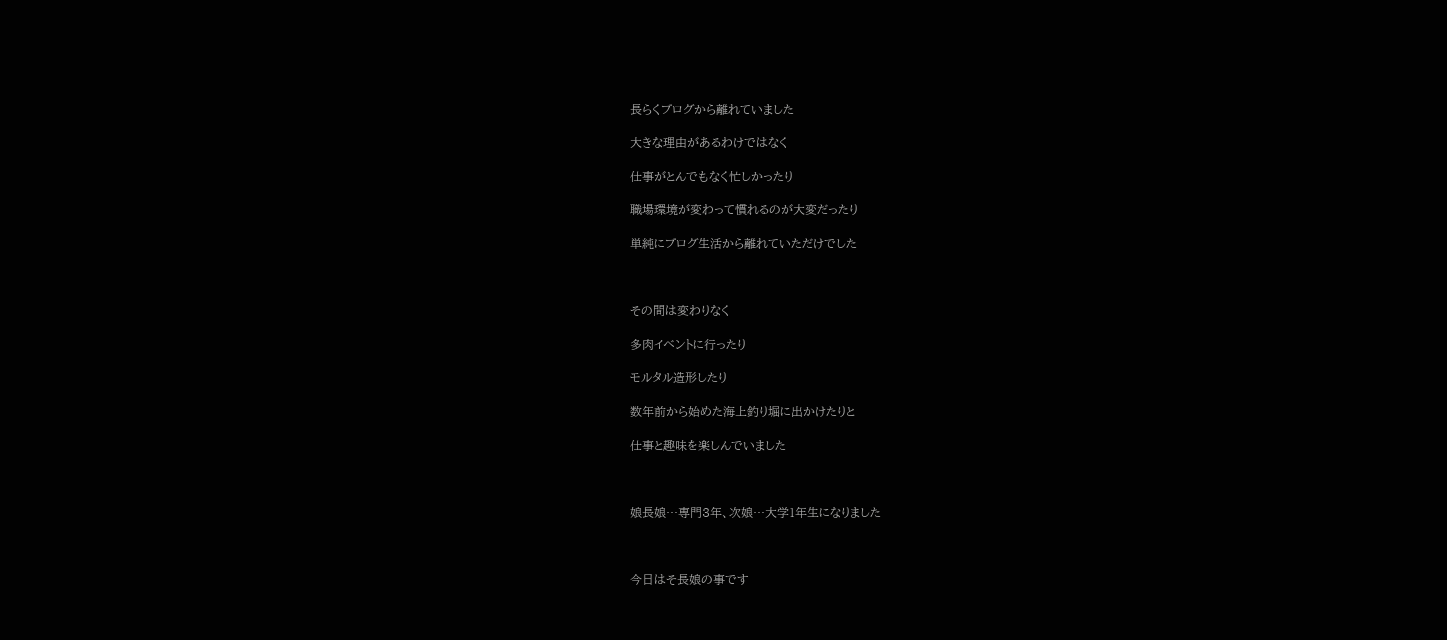長らくブログから離れていました

大きな理由があるわけではなく

仕事がとんでもなく忙しかったり

職場環境が変わって慣れるのが大変だったり

単純にブログ生活から離れていただけでした



その間は変わりなく

多肉イベントに行ったり

モルタル造形したり

数年前から始めた海上釣り堀に出かけたりと

仕事と趣味を楽しんでいました



娘長娘…専門3年、次娘…大学1年生になりました



今日はそ長娘の事です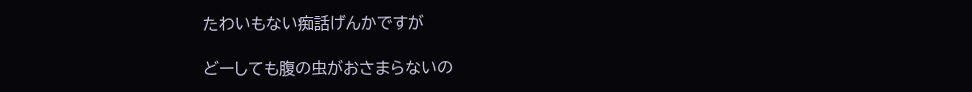たわいもない痴話げんかですが

どーしても腹の虫がおさまらないの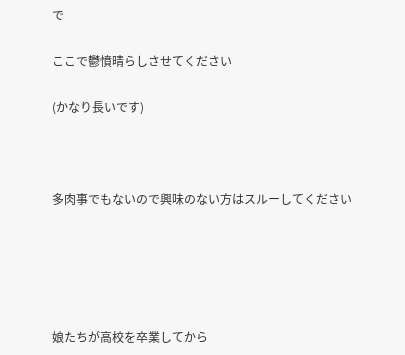で

ここで鬱憤晴らしさせてください

(かなり長いです)



多肉事でもないので興味のない方はスルーしてください





娘たちが高校を卒業してから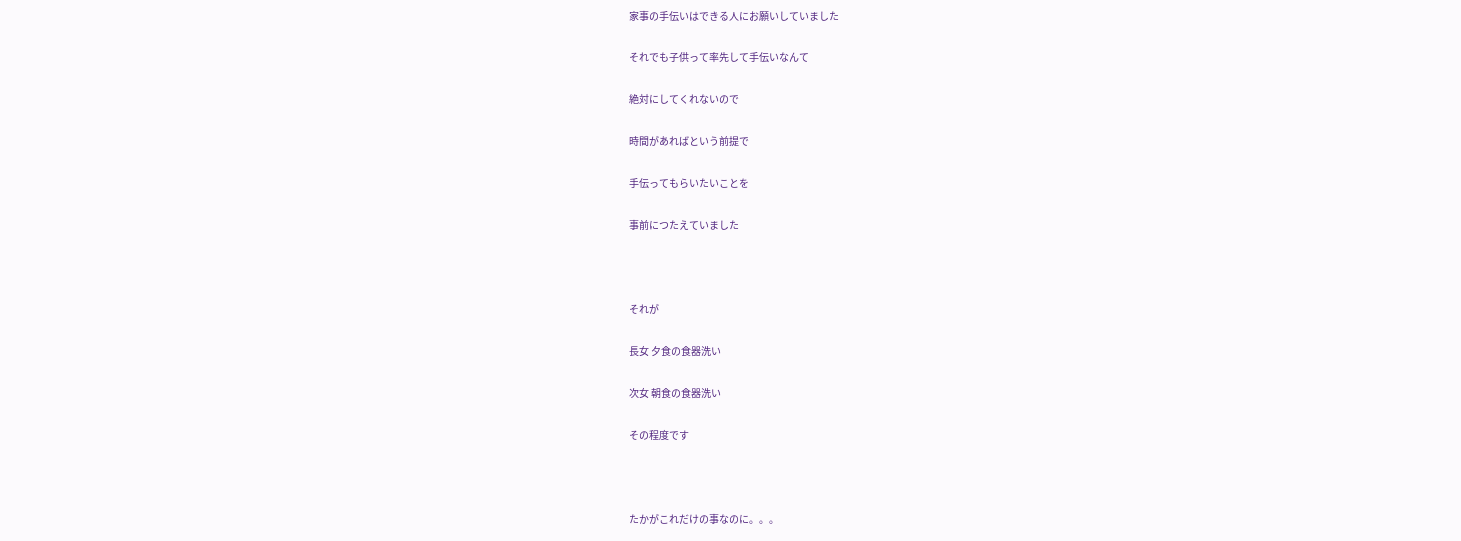家事の手伝いはできる人にお願いしていました

それでも子供って率先して手伝いなんて

絶対にしてくれないので

時間があればという前提で

手伝ってもらいたいことを

事前につたえていました



それが

長女 夕食の食器洗い

次女 朝食の食器洗い

その程度です



たかがこれだけの事なのに。。。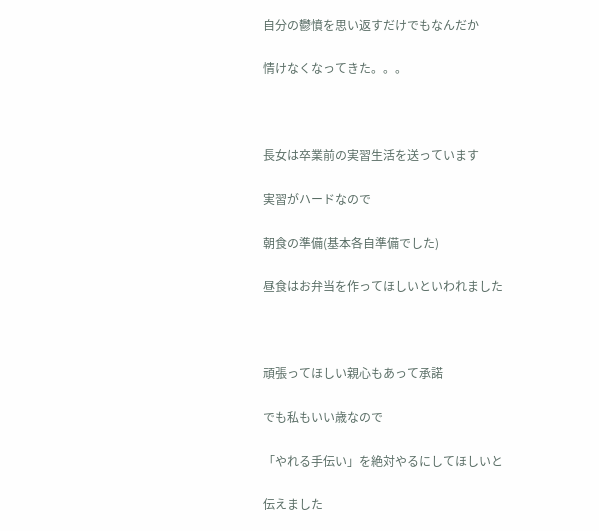自分の鬱憤を思い返すだけでもなんだか

情けなくなってきた。。。



長女は卒業前の実習生活を送っています

実習がハードなので

朝食の準備(基本各自準備でした)

昼食はお弁当を作ってほしいといわれました



頑張ってほしい親心もあって承諾

でも私もいい歳なので

「やれる手伝い」を絶対やるにしてほしいと

伝えました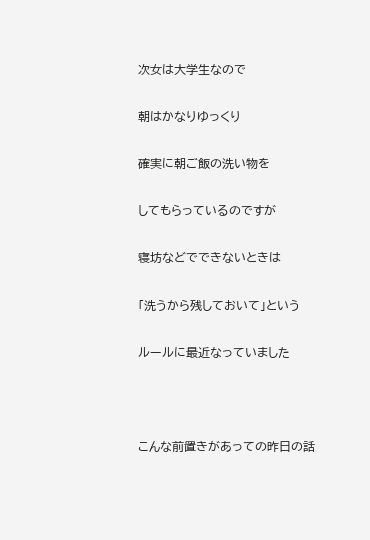次女は大学生なので

朝はかなりゆっくり

確実に朝ご飯の洗い物を

してもらっているのですが

寝坊などでできないときは

「洗うから残しておいて」という

ルールに最近なっていました



こんな前置きがあっての昨日の話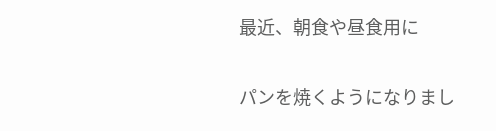最近、朝食や昼食用に

パンを焼くようになりまし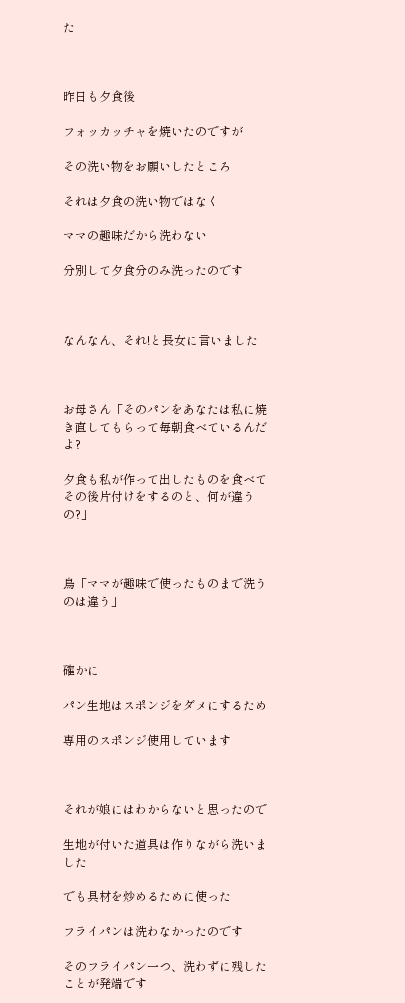た



昨日も夕食後

フォッカッチャを焼いたのですが

その洗い物をお願いしたところ

それは夕食の洗い物ではなく

ママの趣味だから洗わない

分別して夕食分のみ洗ったのです



なんなん、それ!と長女に言いました



お母さん「そのパンをあなたは私に焼き直してもらって毎朝食べているんだよ?

夕食も私が作って出したものを食べてその後片付けをするのと、何が違うの?」



鳥「ママが趣味で使ったものまで洗うのは違う」



確かに

パン生地はスポンジをダメにするため

専用のスポンジ使用しています



それが娘にはわからないと思ったので

生地が付いた道具は作りながら洗いました

でも具材を炒めるために使った

フライパンは洗わなかったのです

そのフライパン一つ、洗わずに残したことが発端です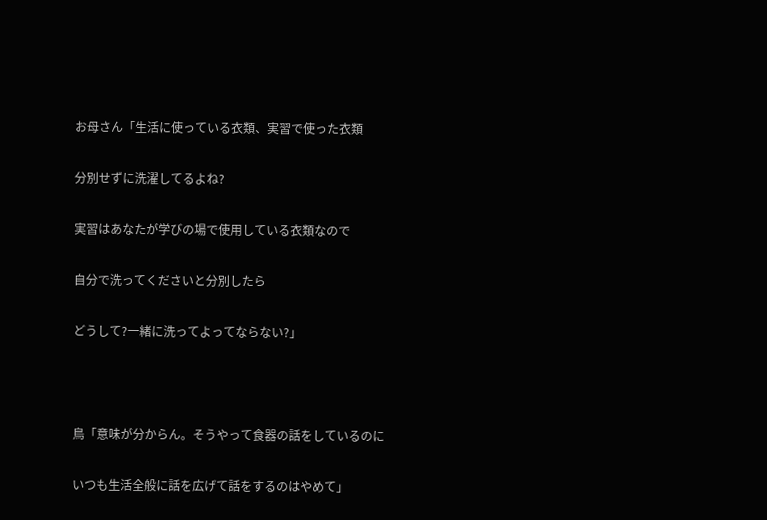お母さん「生活に使っている衣類、実習で使った衣類

分別せずに洗濯してるよね?

実習はあなたが学びの場で使用している衣類なので

自分で洗ってくださいと分別したら

どうして?一緒に洗ってよってならない?」



鳥「意味が分からん。そうやって食器の話をしているのに

いつも生活全般に話を広げて話をするのはやめて」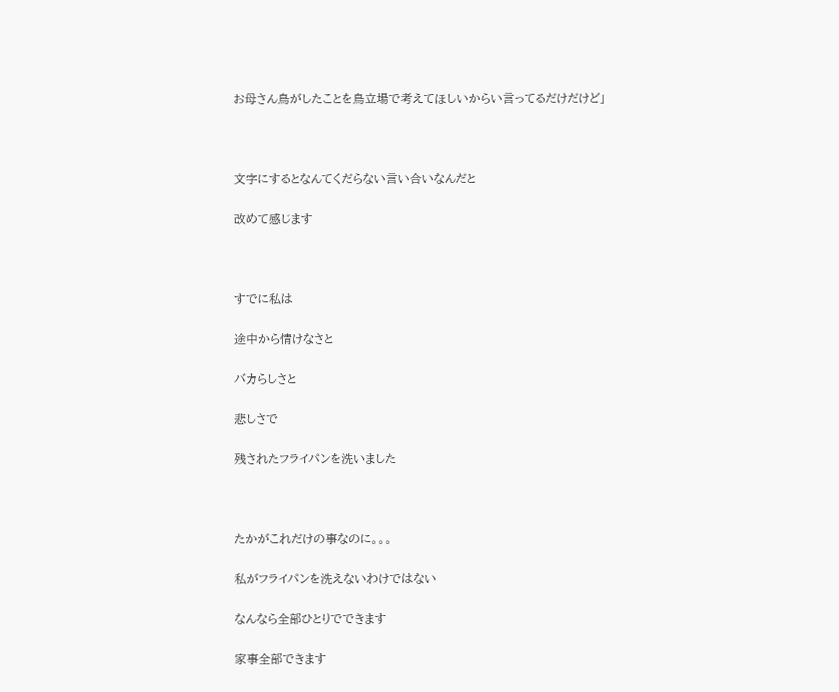お母さん鳥がしたことを鳥立場で考えてほしいからい言ってるだけだけど」



文字にするとなんてくだらない言い合いなんだと

改めて感じます



すでに私は

途中から情けなさと

バカらしさと

悲しさで

残されたフライパンを洗いました



たかがこれだけの事なのに。。。

私がフライパンを洗えないわけではない

なんなら全部ひとりでできます

家事全部できます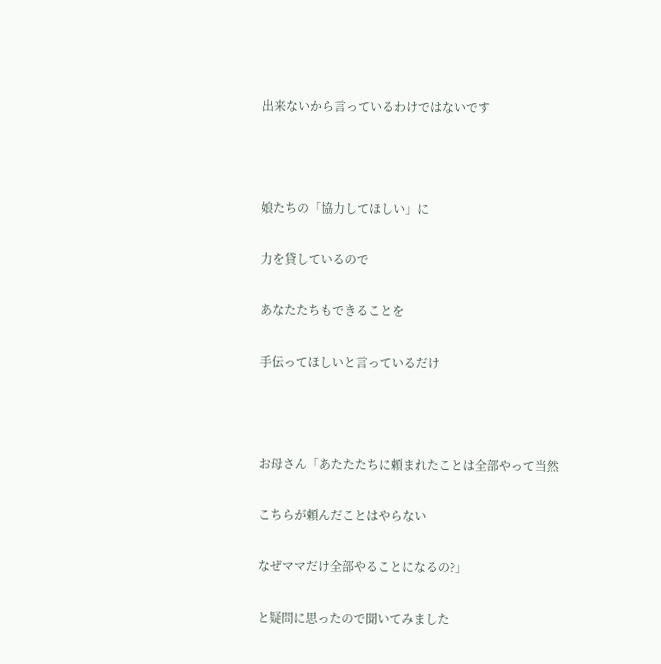出来ないから言っているわけではないです



娘たちの「協力してほしい」に

力を貸しているので

あなたたちもできることを

手伝ってほしいと言っているだけ



お母さん「あたたたちに頼まれたことは全部やって当然

こちらが頼んだことはやらない

なぜママだけ全部やることになるの?」

と疑問に思ったので聞いてみました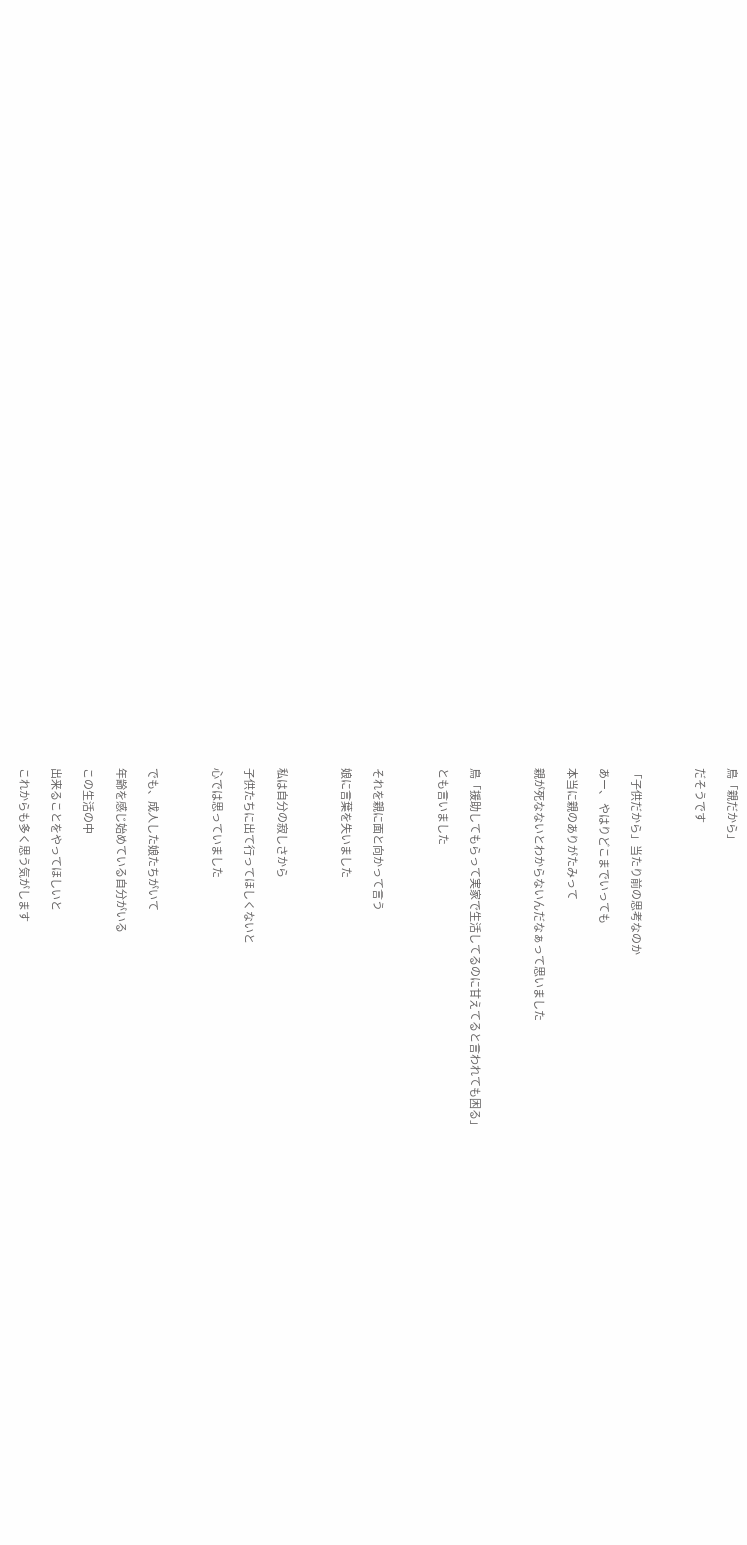鳥「親だから」

だそうです



「子供だから」当たり前の思考なのか

あー、 やはりどこまでいっても

本当に親のありがたみって

親が死なないとわからないんだなぁって思いました



鳥「援助してもらって実家で生活してるのに甘えてると言われても困る」

とも言いました



それを親に面と向かって言う

娘に言葉を失いました



私は自分の寂しさから

子供たちに出て行ってほしくないと

心では思っていました



でも、成人した娘たちがいて

年齢を感じ始めている自分がいる

この生活の中

出来ることをやってほしいと

これからも多く思う気がします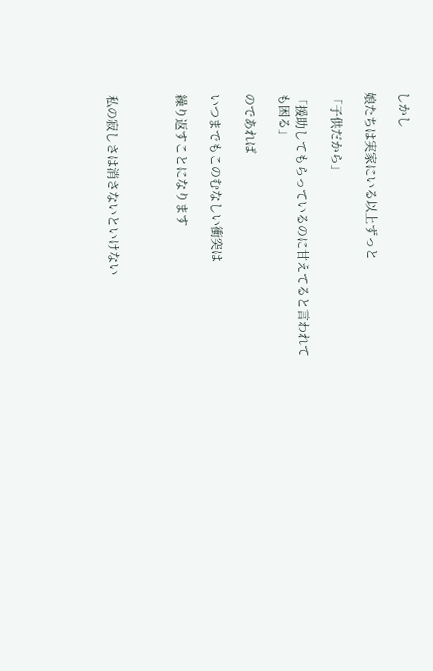しかし

娘たちは実家にいる以上ずっと

「子供だから」

「援助してもらっているのに甘えてると言われても困る」

のであれば

いつまでもこのむなしい衝突は

繰り返すことになります



私の寂しさは消さないといけない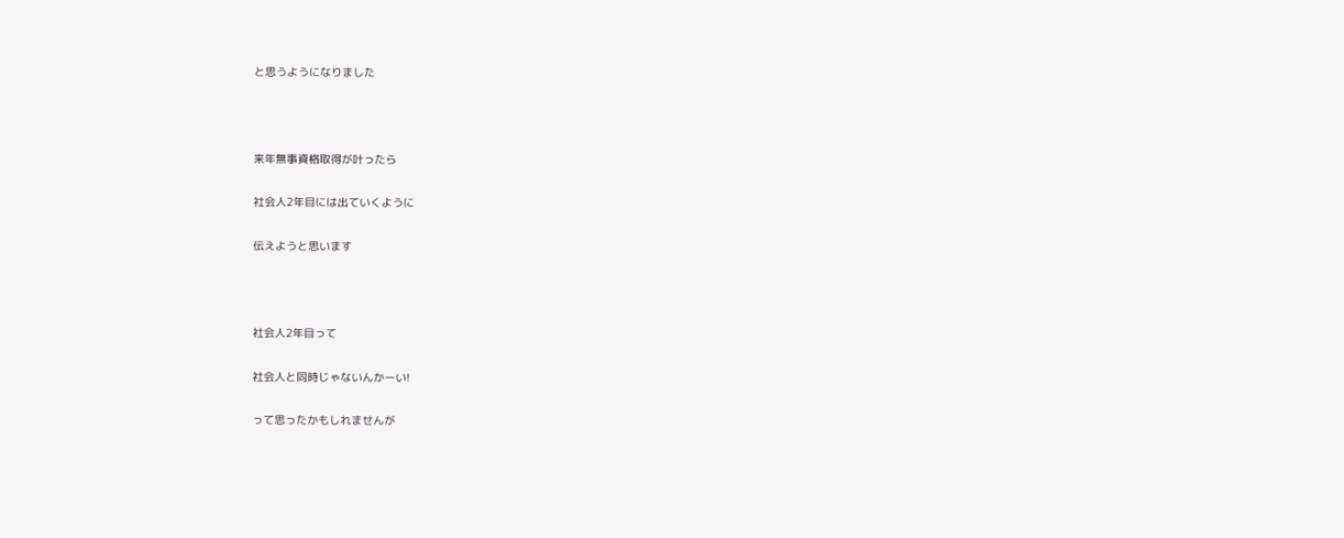と思うようになりました



来年無事資格取得が叶ったら

社会人2年目には出ていくように

伝えようと思います



社会人2年目って

社会人と同時じゃないんかーい!

って思ったかもしれませんが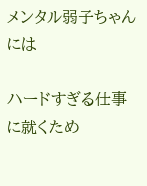メンタル弱子ちゃんには

ハードすぎる仕事に就くため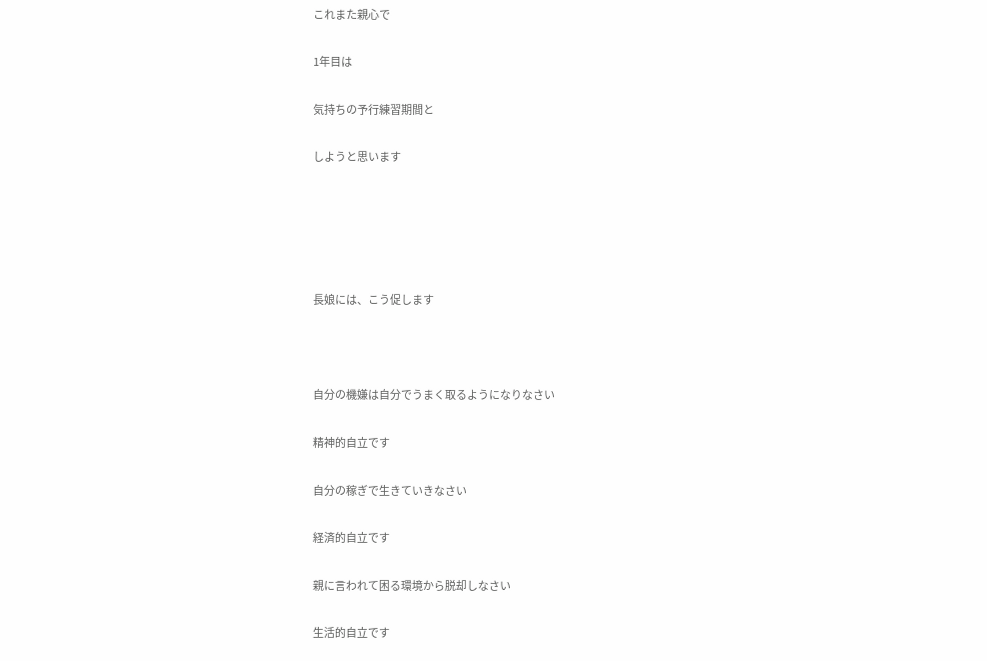これまた親心で

1年目は

気持ちの予行練習期間と

しようと思います





長娘には、こう促します



自分の機嫌は自分でうまく取るようになりなさい

精神的自立です

自分の稼ぎで生きていきなさい

経済的自立です

親に言われて困る環境から脱却しなさい

生活的自立です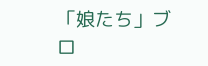「娘たち」ブロ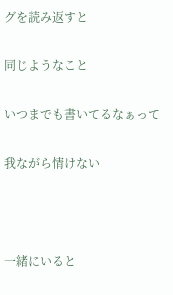グを読み返すと

同じようなこと

いつまでも書いてるなぁって

我ながら情けない



一緒にいると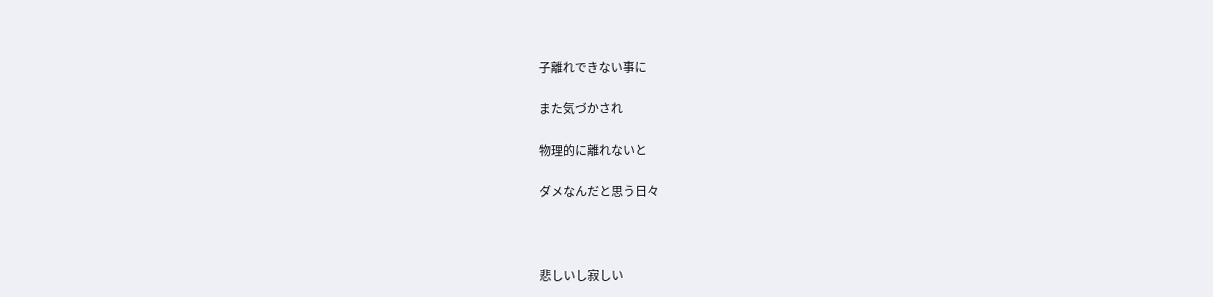子離れできない事に

また気づかされ

物理的に離れないと

ダメなんだと思う日々



悲しいし寂しい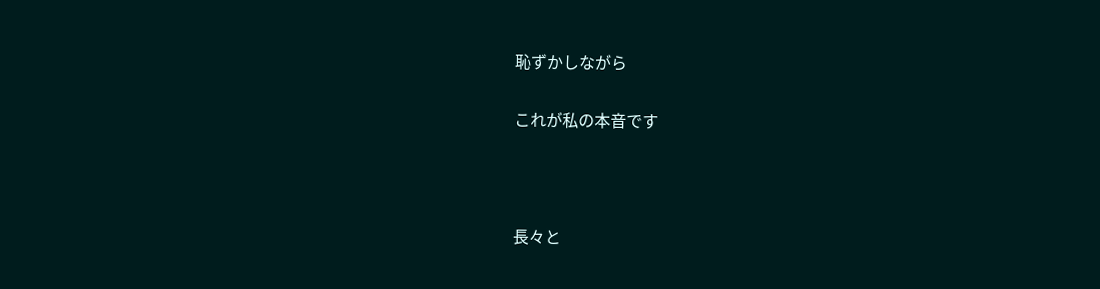恥ずかしながら

これが私の本音です



長々と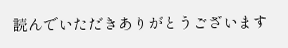読んでいただきありがとうございます